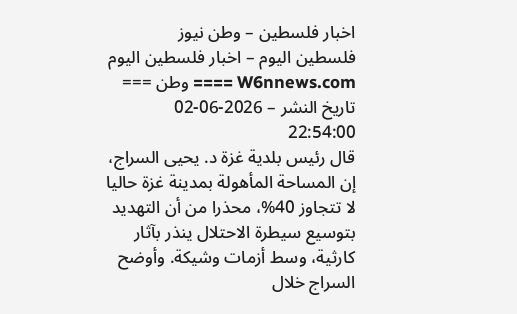اخبار فلسطين – وطن نيوز
فلسطين اليوم – اخبار فلسطين اليوم
W6nnews.com ==== وطن === تاريخ النشر – 2026-06-02 22:54:00
قال رئيس بلدية غزة د. يحيى السراج، إن المساحة المأهولة بمدينة غزة حاليا لا تتجاوز 40%، محذرا من أن التهديد بتوسيع سيطرة الاحتلال ينذر بآثار كارثية، وسط أزمات وشيكة. وأوضح السراج خلال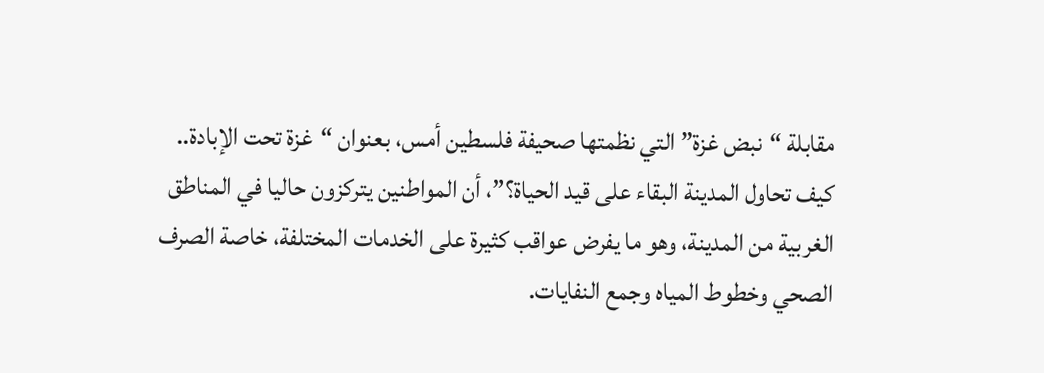مقابلة “نبض غزة” التي نظمتها صحيفة فلسطين أمس، بعنوان “غزة تحت الإبادة.. كيف تحاول المدينة البقاء على قيد الحياة؟”، أن المواطنين يتركزون حاليا في المناطق الغربية من المدينة، وهو ما يفرض عواقب كثيرة على الخدمات المختلفة، خاصة الصرف الصحي وخطوط المياه وجمع النفايات.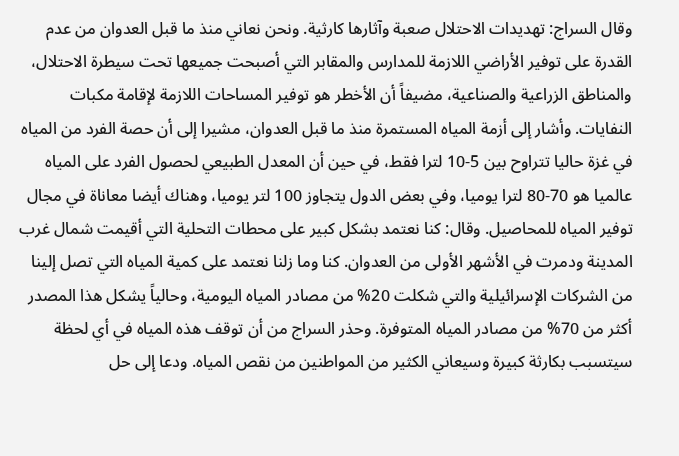وقال السراج: تهديدات الاحتلال صعبة وآثارها كارثية. ونحن نعاني منذ ما قبل العدوان من عدم القدرة على توفير الأراضي اللازمة للمدارس والمقابر التي أصبحت جميعها تحت سيطرة الاحتلال، والمناطق الزراعية والصناعية، مضيفاً أن الأخطر هو توفير المساحات اللازمة لإقامة مكبات النفايات. وأشار إلى أزمة المياه المستمرة منذ ما قبل العدوان، مشيرا إلى أن حصة الفرد من المياه في غزة حاليا تتراوح بين 5-10 لترا فقط، في حين أن المعدل الطبيعي لحصول الفرد على المياه عالميا هو 70-80 لترا يوميا، وفي بعض الدول يتجاوز 100 لتر يوميا، وهناك أيضا معاناة في مجال توفير المياه للمحاصيل. وقال: كنا نعتمد بشكل كبير على محطات التحلية التي أقيمت شمال غرب المدينة ودمرت في الأشهر الأولى من العدوان. كنا وما زلنا نعتمد على كمية المياه التي تصل إلينا من الشركات الإسرائيلية والتي شكلت 20% من مصادر المياه اليومية، وحالياً يشكل هذا المصدر أكثر من 70% من مصادر المياه المتوفرة. وحذر السراج من أن توقف هذه المياه في أي لحظة سيتسبب بكارثة كبيرة وسيعاني الكثير من المواطنين من نقص المياه. ودعا إلى حل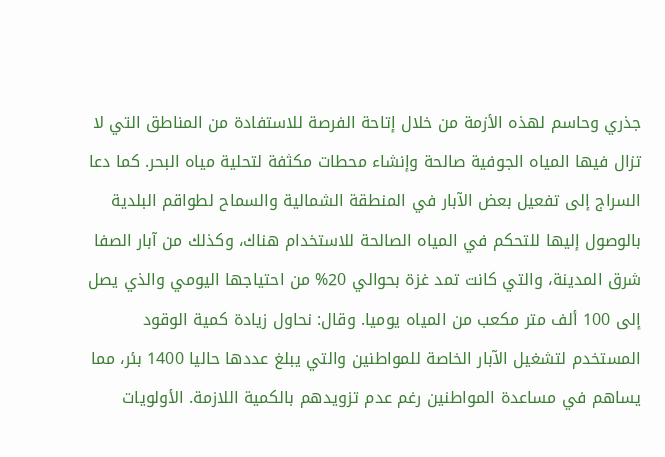جذري وحاسم لهذه الأزمة من خلال إتاحة الفرصة للاستفادة من المناطق التي لا تزال فيها المياه الجوفية صالحة وإنشاء محطات مكثفة لتحلية مياه البحر. كما دعا السراج إلى تفعيل بعض الآبار في المنطقة الشمالية والسماح لطواقم البلدية بالوصول إليها للتحكم في المياه الصالحة للاستخدام هناك، وكذلك من آبار الصفا شرق المدينة، والتي كانت تمد غزة بحوالي 20% من احتياجها اليومي والذي يصل إلى 100 ألف متر مكعب من المياه يوميا. وقال: نحاول زيادة كمية الوقود المستخدم لتشغيل الآبار الخاصة للمواطنين والتي يبلغ عددها حاليا 1400 بئر، مما يساهم في مساعدة المواطنين رغم عدم تزويدهم بالكمية اللازمة. الأولويات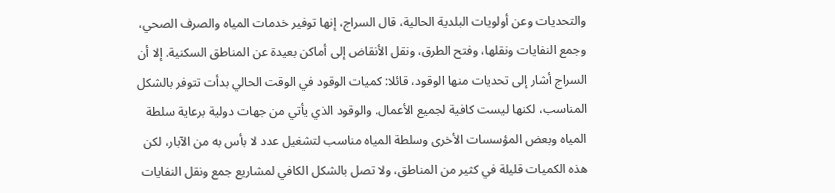والتحديات وعن أولويات البلدية الحالية، قال السراج، إنها توفير خدمات المياه والصرف الصحي، وجمع النفايات ونقلها، وفتح الطرق، ونقل الأنقاض إلى أماكن بعيدة عن المناطق السكنية. إلا أن السراج أشار إلى تحديات منها الوقود، قائلا: كميات الوقود في الوقت الحالي بدأت تتوفر بالشكل المناسب، لكنها ليست كافية لجميع الأعمال. والوقود الذي يأتي من جهات دولية برعاية سلطة المياه وبعض المؤسسات الأخرى وسلطة المياه مناسب لتشغيل عدد لا بأس به من الآبار، لكن هذه الكميات قليلة في كثير من المناطق، ولا تصل بالشكل الكافي لمشاريع جمع ونقل النفايات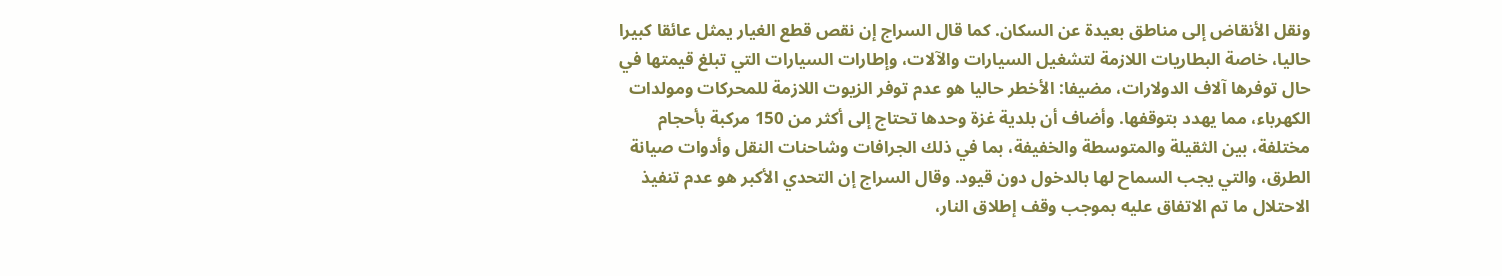ونقل الأنقاض إلى مناطق بعيدة عن السكان. كما قال السراج إن نقص قطع الغيار يمثل عائقا كبيرا حاليا، خاصة البطاريات اللازمة لتشغيل السيارات والآلات، وإطارات السيارات التي تبلغ قيمتها في حال توفرها آلاف الدولارات، مضيفا: الأخطر حاليا هو عدم توفر الزيوت اللازمة للمحركات ومولدات الكهرباء، مما يهدد بتوقفها. وأضاف أن بلدية غزة وحدها تحتاج إلى أكثر من 150 مركبة بأحجام مختلفة، بين الثقيلة والمتوسطة والخفيفة، بما في ذلك الجرافات وشاحنات النقل وأدوات صيانة الطرق، والتي يجب السماح لها بالدخول دون قيود. وقال السراج إن التحدي الأكبر هو عدم تنفيذ الاحتلال ما تم الاتفاق عليه بموجب وقف إطلاق النار،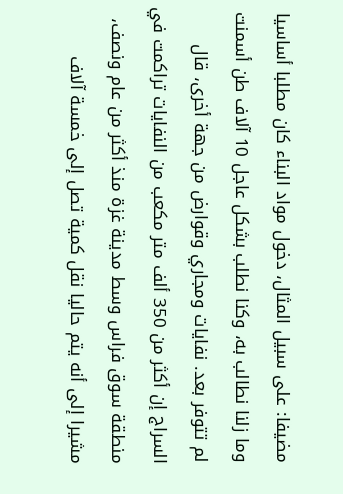مضيفا: على سبيل المثال، دخول مواد البناء كان مطلبا أساسيا وما زلنا نطالب به، وكنا نطلب بشكل عاجل 10 آلاف طن أسمنت لم تتوفر بعد. نفايات ومجاري وقوارض من جهة أخرى، قال السراج إن أكثر من 350 ألف متر مكعب من النفايات تراكمت في منطقة سوق فراس وسط مدينة غزة منذ أكثر من عام ونصف، مشيرا إلى أنه يتم حاليا نقل كمية تصل إلى خمسة آلاف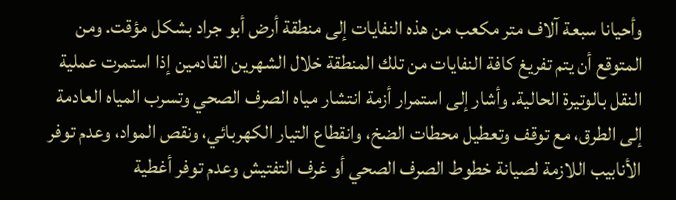وأحيانا سبعة آلاف متر مكعب من هذه النفايات إلى منطقة أرض أبو جراد بشكل مؤقت. ومن المتوقع أن يتم تفريغ كافة النفايات من تلك المنطقة خلال الشهرين القادمين إذا استمرت عملية النقل بالوتيرة الحالية. وأشار إلى استمرار أزمة انتشار مياه الصرف الصحي وتسرب المياه العادمة إلى الطرق، مع توقف وتعطيل محطات الضخ، وانقطاع التيار الكهربائي، ونقص المواد، وعدم توفر الأنابيب اللازمة لصيانة خطوط الصرف الصحي أو غرف التفتيش وعدم توفر أغطية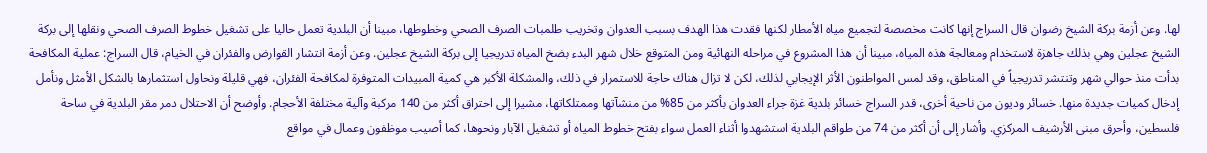لها. وعن أزمة بركة الشيخ رضوان قال السراج إنها كانت مخصصة لتجميع مياه الأمطار لكنها فقدت هذا الهدف بسبب العدوان وتخريب طلمبات الصرف الصحي وخطوطها، مبينا أن البلدية تعمل حاليا على تشغيل خطوط الصرف الصحي ونقلها إلى بركة الشيخ عجلين وهي بذلك جاهزة لاستخدام ومعالجة هذه المياه، مبينا أن هذا المشروع في مراحله النهائية ومن المتوقع خلال شهر البدء بضخ المياه تدريجيا إلى بركة الشيخ عجلين. وعن أزمة انتشار القوارض والفئران في الخيام، قال السراج: عملية المكافحة بدأت منذ حوالي شهر وتنتشر تدريجياً في المناطق، وقد لمس المواطنون الأثر الإيجابي لذلك، لكن لا تزال هناك حاجة للاستمرار في ذلك، والمشكلة الأكبر هي كمية المبيدات المتوفرة لمكافحة الفئران، فهي قليلة ونحاول استثمارها بالشكل الأمثل ونأمل إدخال كميات جديدة منها. خسائر وديون من ناحية أخرى، قدر السراج خسائر بلدية غزة جراء العدوان بأكثر من 85% من منشآتها وممتلكاتها، مشيرا إلى احتراق أكثر من 140 مركبة وآلية مختلفة الأحجام. وأوضح أن الاحتلال دمر مقر البلدية في ساحة فلسطين، وأحرق مبنى الأرشيف المركزي. وأشار إلى أن أكثر من 74 من طواقم البلدية استشهدوا أثناء العمل سواء بفتح خطوط المياه أو تشغيل الآبار ونحوها، كما أصيب موظفون وعمال في مواقع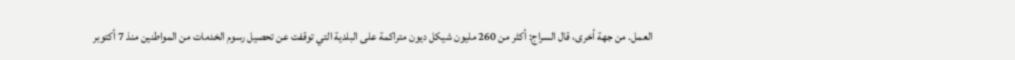العمل. من جهة أخرى، قال السراج: أكثر من 260 مليون شيكل ديون متراكمة على البلدية التي توقفت عن تحصيل رسوم الخدمات من المواطنين منذ 7 أكتوبر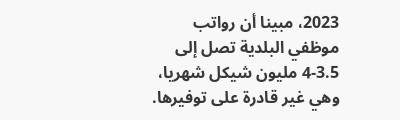2023، مبينا أن رواتب موظفي البلدية تصل إلى 3.5-4 مليون شيكل شهريا، وهي غير قادرة على توفيرها.